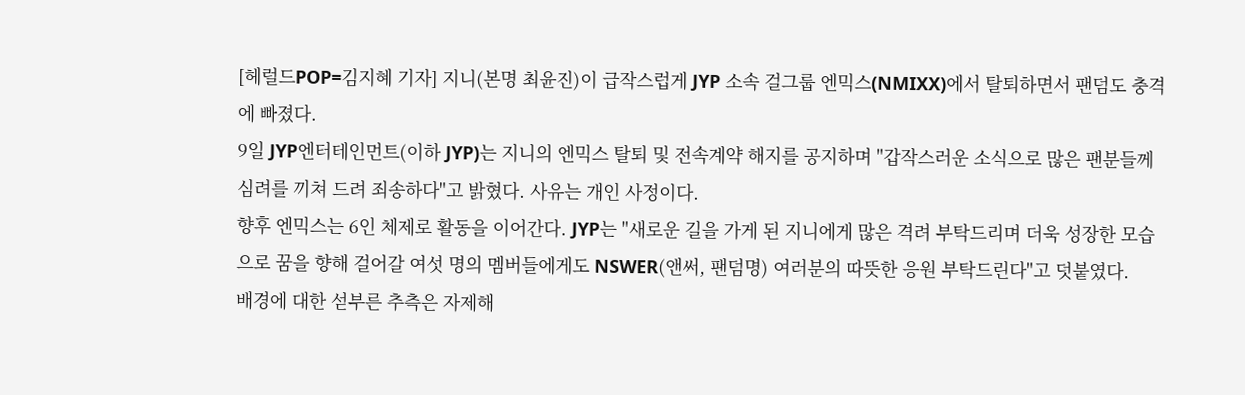[헤럴드POP=김지혜 기자] 지니(본명 최윤진)이 급작스럽게 JYP 소속 걸그룹 엔믹스(NMIXX)에서 탈퇴하면서 팬덤도 충격에 빠졌다.
9일 JYP엔터테인먼트(이하 JYP)는 지니의 엔믹스 탈퇴 및 전속계약 해지를 공지하며 "갑작스러운 소식으로 많은 팬분들께 심려를 끼쳐 드려 죄송하다"고 밝혔다. 사유는 개인 사정이다.
향후 엔믹스는 6인 체제로 활동을 이어간다. JYP는 "새로운 길을 가게 된 지니에게 많은 격려 부탁드리며 더욱 성장한 모습으로 꿈을 향해 걸어갈 여섯 명의 멤버들에게도 NSWER(앤써, 팬덤명) 여러분의 따뜻한 응원 부탁드린다"고 덧붙였다.
배경에 대한 섣부른 추측은 자제해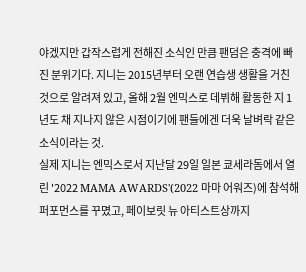야겠지만 갑작스럽게 전해진 소식인 만큼 팬덤은 충격에 빠진 분위기다. 지니는 2015년부터 오랜 연습생 생활을 거친 것으로 알려져 있고, 올해 2월 엔믹스로 데뷔해 활동한 지 1년도 채 지나지 않은 시점이기에 팬들에겐 더욱 날벼락 같은 소식이라는 것.
실제 지니는 엔믹스로서 지난달 29일 일본 쿄세라돔에서 열린 '2022 MAMA AWARDS'(2022 마마 어워즈)에 참석해 퍼포먼스를 꾸몄고, 페이보릿 뉴 아티스트상까지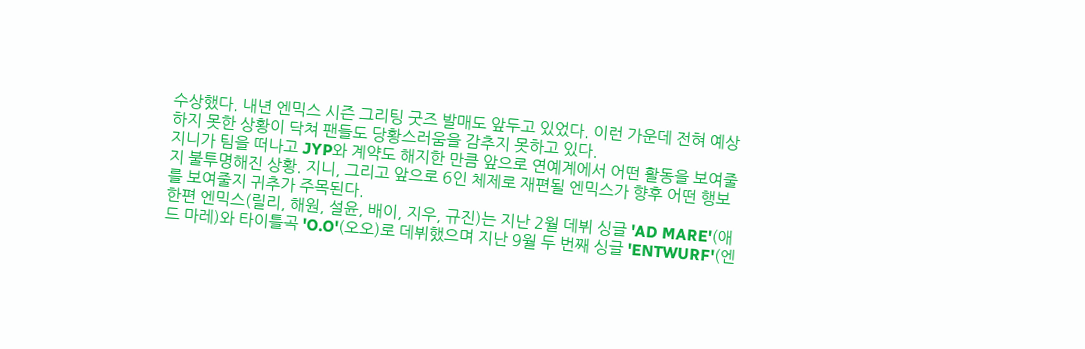수상했다. 내년 엔믹스 시즌 그리팅 굿즈 발매도 앞두고 있었다. 이런 가운데 전혀 예상하지 못한 상황이 닥쳐 팬들도 당황스러움을 감추지 못하고 있다.
지니가 팀을 떠나고 JYP와 계약도 해지한 만큼 앞으로 연예계에서 어떤 활동을 보여줄지 불투명해진 상황. 지니, 그리고 앞으로 6인 체제로 재편될 엔믹스가 향후 어떤 행보를 보여줄지 귀추가 주목된다.
한편 엔믹스(릴리, 해원, 설윤, 배이, 지우, 규진)는 지난 2월 데뷔 싱글 'AD MARE'(애드 마레)와 타이틀곡 'O.O'(오오)로 데뷔했으며 지난 9월 두 번째 싱글 'ENTWURF'(엔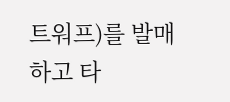트워프)를 발매하고 타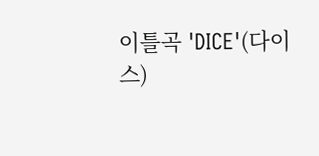이틀곡 'DICE'(다이스)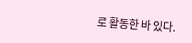로 활동한 바 있다.